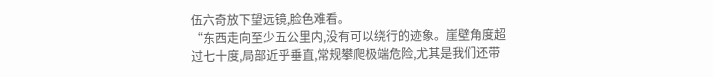伍六奇放下望远镜,脸色难看。
“东西走向至少五公里内,没有可以绕行的迹象。崖壁角度超过七十度,局部近乎垂直,常规攀爬极端危险,尤其是我们还带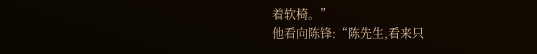着软椅。”
他看向陈锋:“陈先生,看来只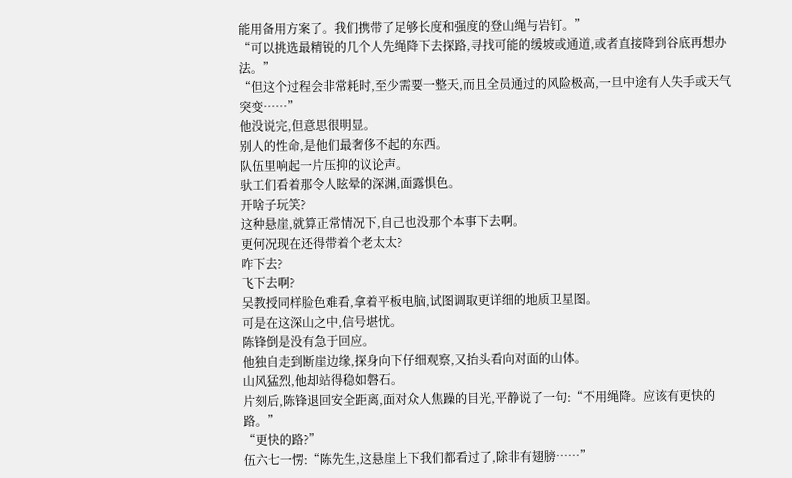能用备用方案了。我们携带了足够长度和强度的登山绳与岩钉。”
“可以挑选最精锐的几个人先绳降下去探路,寻找可能的缓坡或通道,或者直接降到谷底再想办法。”
“但这个过程会非常耗时,至少需要一整天,而且全员通过的风险极高,一旦中途有人失手或天气突变……”
他没说完,但意思很明显。
别人的性命,是他们最奢侈不起的东西。
队伍里响起一片压抑的议论声。
驮工们看着那令人眩晕的深渊,面露惧色。
开啥子玩笑?
这种悬崖,就算正常情况下,自己也没那个本事下去啊。
更何况现在还得带着个老太太?
咋下去?
飞下去啊?
吴教授同样脸色难看,拿着平板电脑,试图调取更详细的地质卫星图。
可是在这深山之中,信号堪忧。
陈锋倒是没有急于回应。
他独自走到断崖边缘,探身向下仔细观察,又抬头看向对面的山体。
山风猛烈,他却站得稳如磐石。
片刻后,陈锋退回安全距离,面对众人焦躁的目光,平静说了一句:“不用绳降。应该有更快的路。”
“更快的路?”
伍六七一愣:“陈先生,这悬崖上下我们都看过了,除非有翅膀……”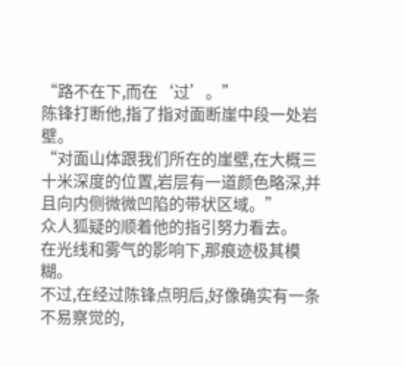“路不在下,而在‘过’。”
陈锋打断他,指了指对面断崖中段一处岩壁。
“对面山体跟我们所在的崖壁,在大概三十米深度的位置,岩层有一道颜色略深,并且向内侧微微凹陷的带状区域。”
众人狐疑的顺着他的指引努力看去。
在光线和雾气的影响下,那痕迹极其模糊。
不过,在经过陈锋点明后,好像确实有一条不易察觉的,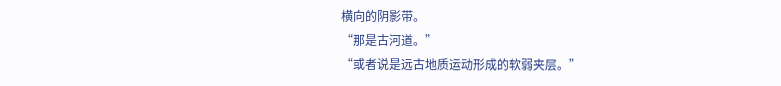横向的阴影带。
“那是古河道。”
“或者说是远古地质运动形成的软弱夹层。”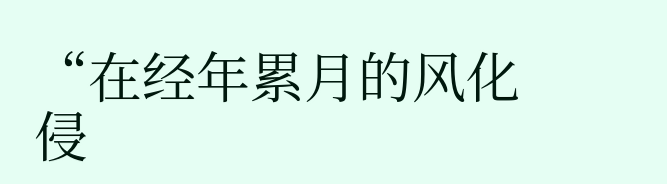“在经年累月的风化侵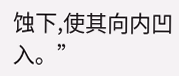蚀下,使其向内凹入。”